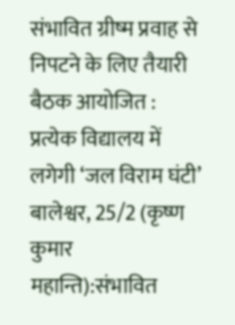संभावित ग्रीष्म प्रवाह से निपटने के लिए तैयारी बैठक आयोजित : प्रत्येक विद्यालय में लगेगी ‘जल विराम घंटी’
बालेश्वर, 25/2 (कृष्ण कुमार महान्ति):संभावित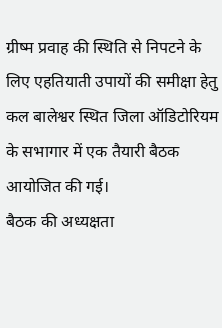ग्रीष्म प्रवाह की स्थिति से निपटने के लिए एहतियाती उपायों की समीक्षा हेतु कल बालेश्वर स्थित जिला ऑडिटोरियम के सभागार में एक तैयारी बैठक आयोजित की गई।
बैठक की अध्यक्षता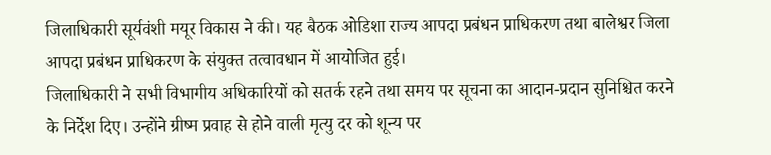जिलाधिकारी सूर्यवंशी मयूर विकास ने की। यह बैठक ओडिशा राज्य आपदा प्रबंधन प्राधिकरण तथा बालेश्वर जिला आपदा प्रबंधन प्राधिकरण के संयुक्त तत्वावधान में आयोजित हुई।
जिलाधिकारी ने सभी विभागीय अधिकारियों को सतर्क रहने तथा समय पर सूचना का आदान-प्रदान सुनिश्चित करने के निर्देश दिए। उन्होंने ग्रीष्म प्रवाह से होने वाली मृत्यु दर को शून्य पर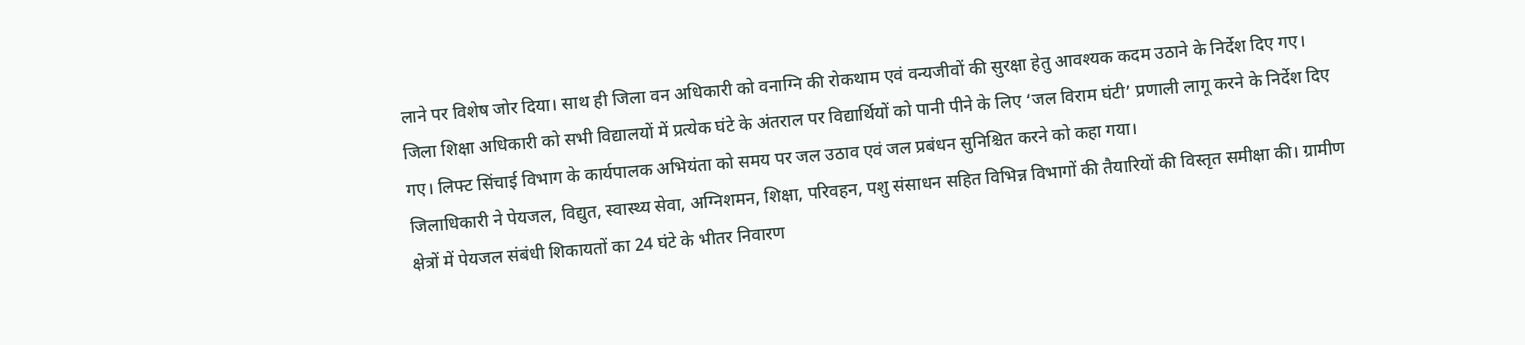लाने पर विशेष जोर दिया। साथ ही जिला वन अधिकारी को वनाग्नि की रोकथाम एवं वन्यजीवों की सुरक्षा हेतु आवश्यक कदम उठाने के निर्देश दिए गए।
जिला शिक्षा अधिकारी को सभी विद्यालयों में प्रत्येक घंटे के अंतराल पर विद्यार्थियों को पानी पीने के लिए ‘जल विराम घंटी’ प्रणाली लागू करने के निर्देश दिए गए। लिफ्ट सिंचाई विभाग के कार्यपालक अभियंता को समय पर जल उठाव एवं जल प्रबंधन सुनिश्चित करने को कहा गया।
जिलाधिकारी ने पेयजल, विद्युत, स्वास्थ्य सेवा, अग्निशमन, शिक्षा, परिवहन, पशु संसाधन सहित विभिन्न विभागों की तैयारियों की विस्तृत समीक्षा की। ग्रामीण क्षेत्रों में पेयजल संबंधी शिकायतों का 24 घंटे के भीतर निवारण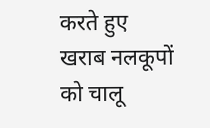करते हुए खराब नलकूपों को चालू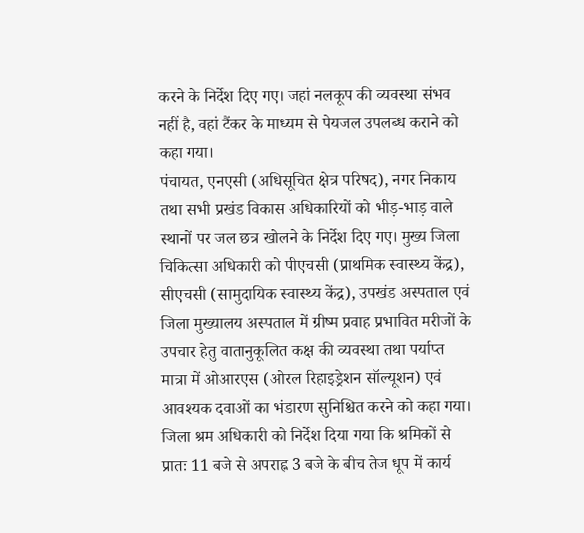करने के निर्देश दिए गए। जहां नलकूप की व्यवस्था संभव नहीं है, वहां टैंकर के माध्यम से पेयजल उपलब्ध कराने को कहा गया।
पंचायत, एनएसी (अधिसूचित क्षेत्र परिषद), नगर निकाय तथा सभी प्रखंड विकास अधिकारियों को भीड़-भाड़ वाले स्थानों पर जल छत्र खोलने के निर्देश दिए गए। मुख्य जिला चिकित्सा अधिकारी को पीएचसी (प्राथमिक स्वास्थ्य केंद्र), सीएचसी (सामुदायिक स्वास्थ्य केंद्र), उपखंड अस्पताल एवं जिला मुख्यालय अस्पताल में ग्रीष्म प्रवाह प्रभावित मरीजों के उपचार हेतु वातानुकूलित कक्ष की व्यवस्था तथा पर्याप्त मात्रा में ओआरएस (ओरल रिहाइड्रेशन सॉल्यूशन) एवं आवश्यक दवाओं का भंडारण सुनिश्चित करने को कहा गया।
जिला श्रम अधिकारी को निर्देश दिया गया कि श्रमिकों से प्रातः 11 बजे से अपराह्न 3 बजे के बीच तेज धूप में कार्य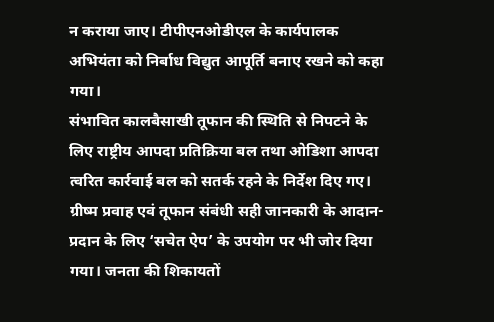न कराया जाए। टीपीएनओडीएल के कार्यपालक अभियंता को निर्बाध विद्युत आपूर्ति बनाए रखने को कहा गया।
संभावित कालबैसाखी तूफान की स्थिति से निपटने के लिए राष्ट्रीय आपदा प्रतिक्रिया बल तथा ओडिशा आपदा त्वरित कार्रवाई बल को सतर्क रहने के निर्देश दिए गए। ग्रीष्म प्रवाह एवं तूफान संबंधी सही जानकारी के आदान-प्रदान के लिए ‘सचेत ऐप’ के उपयोग पर भी जोर दिया गया। जनता की शिकायतों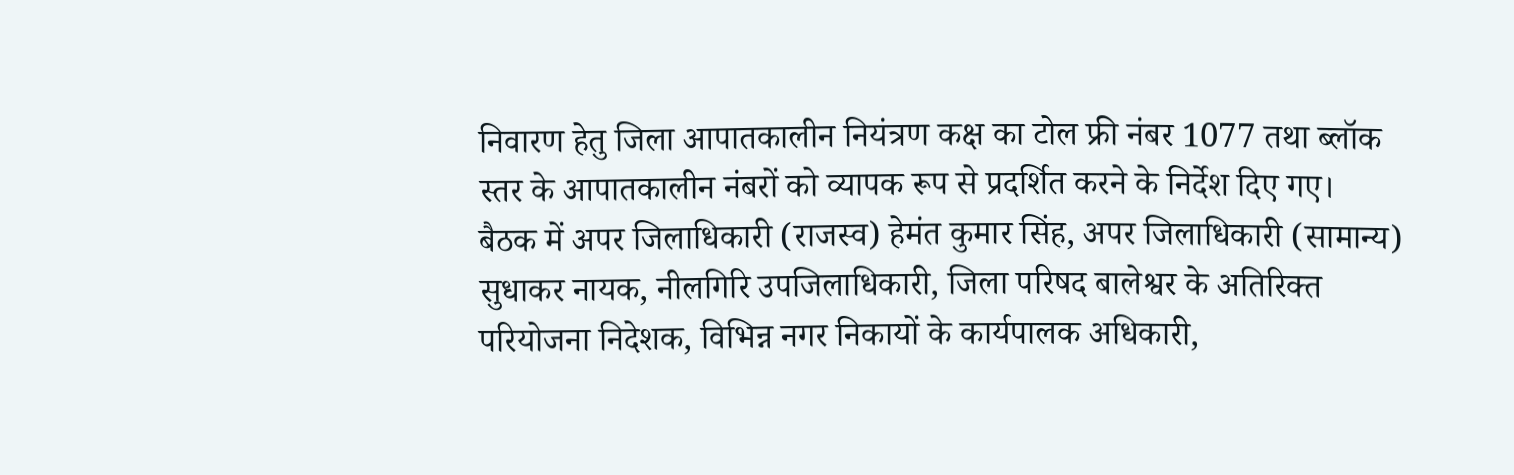निवारण हेतु जिला आपातकालीन नियंत्रण कक्ष का टोल फ्री नंबर 1077 तथा ब्लॉक स्तर के आपातकालीन नंबरों को व्यापक रूप से प्रदर्शित करने के निर्देश दिए गए।
बैठक में अपर जिलाधिकारी (राजस्व) हेमंत कुमार सिंह, अपर जिलाधिकारी (सामान्य) सुधाकर नायक, नीलगिरि उपजिलाधिकारी, जिला परिषद बालेश्वर के अतिरिक्त परियोजना निदेशक, विभिन्न नगर निकायों के कार्यपालक अधिकारी,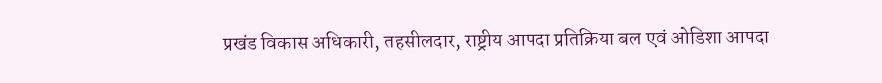प्रखंड विकास अधिकारी, तहसीलदार, राष्ट्रीय आपदा प्रतिक्रिया बल एवं ओडिशा आपदा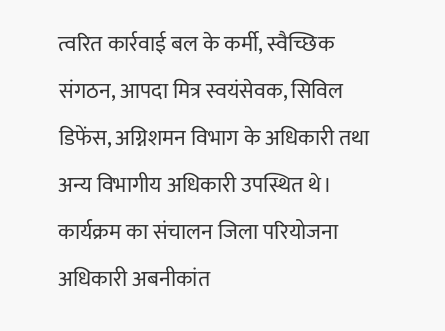त्वरित कार्रवाई बल के कर्मी, स्वैच्छिक संगठन, आपदा मित्र स्वयंसेवक, सिविल डिफेंस, अग्निशमन विभाग के अधिकारी तथा अन्य विभागीय अधिकारी उपस्थित थे।
कार्यक्रम का संचालन जिला परियोजना अधिकारी अबनीकांत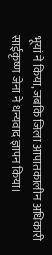भूयां ने किया, जबकि जिला आपातकालीन अधिकारी साईकृष्ण जेना ने धन्यवाद ज्ञापन किया।